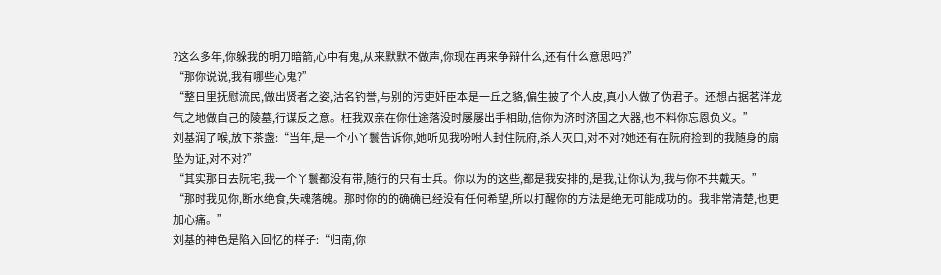?这么多年,你躲我的明刀暗箭,心中有鬼,从来默默不做声,你现在再来争辩什么,还有什么意思吗?”
“那你说说,我有哪些心鬼?”
“整日里抚慰流民,做出贤者之姿,沽名钓誉,与别的污吏奸臣本是一丘之貉,偏生披了个人皮,真小人做了伪君子。还想占据茗洋龙气之地做自己的陵墓,行谋反之意。枉我双亲在你仕途落没时屡屡出手相助,信你为济时济国之大器,也不料你忘恩负义。”
刘基润了喉,放下茶盏:“当年,是一个小丫鬟告诉你,她听见我吩咐人封住阮府,杀人灭口,对不对?她还有在阮府捡到的我随身的扇坠为证,对不对?”
“其实那日去阮宅,我一个丫鬟都没有带,随行的只有士兵。你以为的这些,都是我安排的,是我,让你认为,我与你不共戴天。”
“那时我见你,断水绝食,失魂落魄。那时你的的确确已经没有任何希望,所以打醒你的方法是绝无可能成功的。我非常清楚,也更加心痛。”
刘基的神色是陷入回忆的样子:“归南,你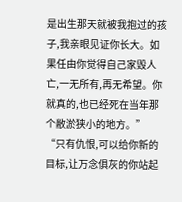是出生那天就被我抱过的孩子,我亲眼见证你长大。如果任由你觉得自己家毁人亡,一无所有,再无希望。你就真的,也已经死在当年那个敝淤狭小的地方。”
“只有仇恨,可以给你新的目标,让万念俱灰的你站起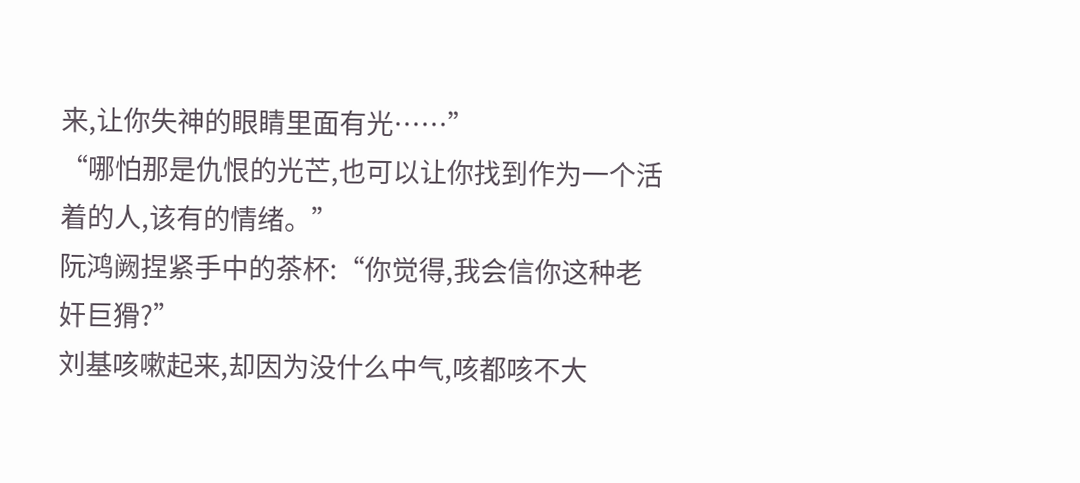来,让你失神的眼睛里面有光……”
“哪怕那是仇恨的光芒,也可以让你找到作为一个活着的人,该有的情绪。”
阮鸿阙捏紧手中的茶杯:“你觉得,我会信你这种老奸巨猾?”
刘基咳嗽起来,却因为没什么中气,咳都咳不大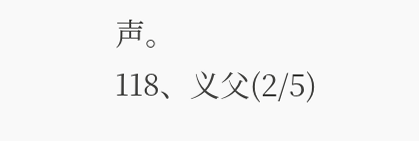声。
118、义父(2/5)